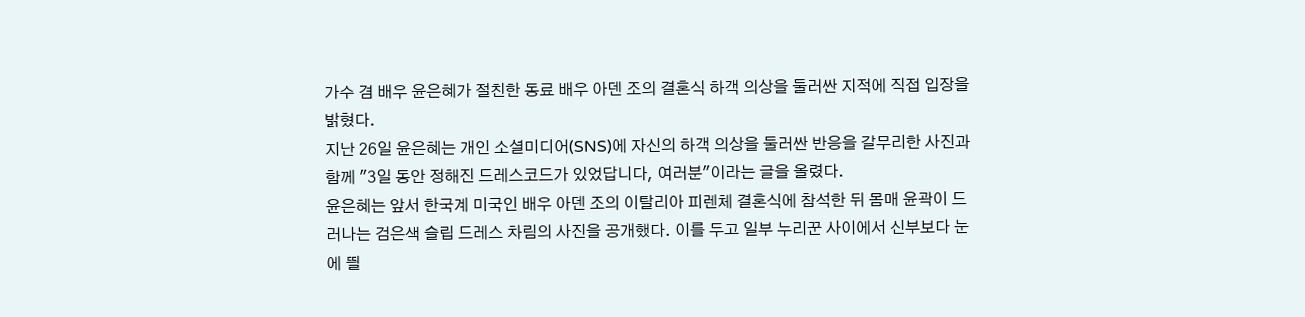가수 겸 배우 윤은혜가 절친한 동료 배우 아덴 조의 결혼식 하객 의상을 둘러싼 지적에 직접 입장을 밝혔다.
지난 26일 윤은혜는 개인 소셜미디어(SNS)에 자신의 하객 의상을 둘러싼 반응을 갈무리한 사진과 함께 "3일 동안 정해진 드레스코드가 있었답니다, 여러분"이라는 글을 올렸다.
윤은혜는 앞서 한국계 미국인 배우 아덴 조의 이탈리아 피렌체 결혼식에 참석한 뒤 몸매 윤곽이 드러나는 검은색 슬립 드레스 차림의 사진을 공개했다. 이를 두고 일부 누리꾼 사이에서 신부보다 눈에 띌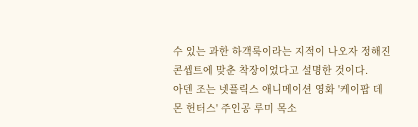수 있는 과한 하객룩이라는 지적이 나오자 정해진 콘셉트에 맞춘 착장이었다고 설명한 것이다.
아덴 조는 넷플릭스 애니메이션 영화 '케이팝 데몬 헌터스' 주인공 루미 목소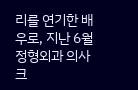리를 연기한 배우로, 지난 6월 정형외과 의사 크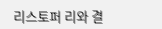리스토퍼 리와 결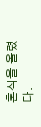혼식을 올렸다.